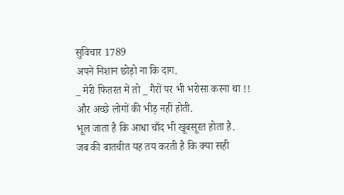सुविचार 1789
अपने निशान छोड़ो ना कि दाग.
_ मेरी फितरत में तो _ गैरों पर भी भरोसा करना था !!
और अच्छे लोगों की भीड़ नहीं होती.
भूल जाता है कि आधा चाँद भी खूबसूरत होता है.
जब की बातचीत यह तय करती है कि क्या सही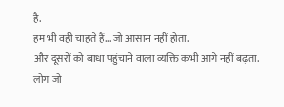है.
हम भी वही चाहते हैं…जो आसान नहीं होता.
और दूसरों को बाधा पहुंचाने वाला व्यक्ति कभी आगे नहीं बढ़ता.
लोग जो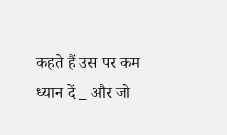कहते हैं उस पर कम ध्यान दें _ और जो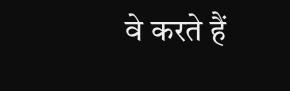वे करते हैं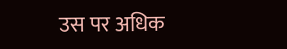उस पर अधिक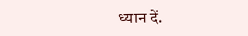ध्यान दें.